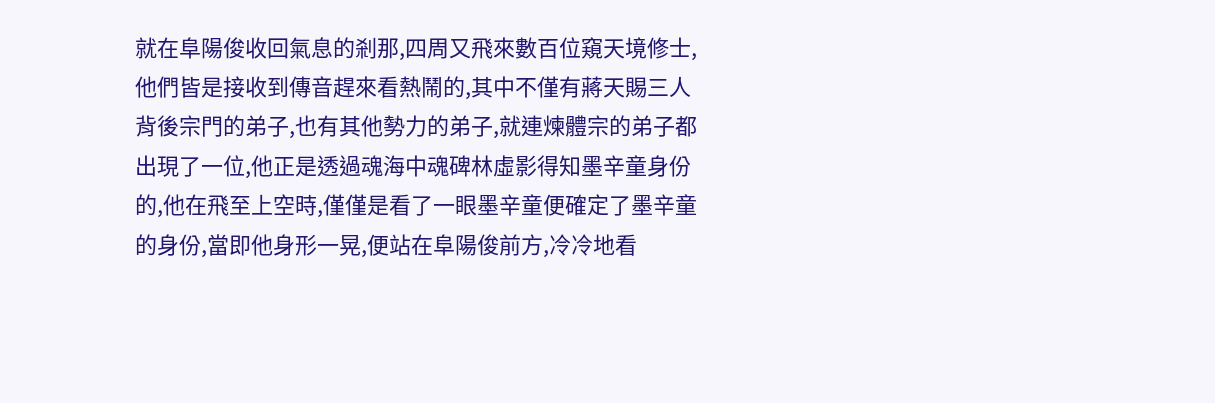就在阜陽俊收回氣息的剎那,四周又飛來數百位窺天境修士,他們皆是接收到傳音趕來看熱鬧的,其中不僅有蔣天賜三人背後宗門的弟子,也有其他勢力的弟子,就連煉體宗的弟子都出現了一位,他正是透過魂海中魂碑林虛影得知墨辛童身份的,他在飛至上空時,僅僅是看了一眼墨辛童便確定了墨辛童的身份,當即他身形一晃,便站在阜陽俊前方,冷冷地看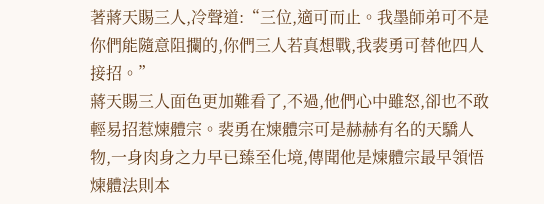著蔣天賜三人,冷聲道:“三位,適可而止。我墨師弟可不是你們能隨意阻攔的,你們三人若真想戰,我裴勇可替他四人接招。”
蔣天賜三人面色更加難看了,不過,他們心中雖怒,卻也不敢輕易招惹煉體宗。裴勇在煉體宗可是赫赫有名的天驕人物,一身肉身之力早已臻至化境,傳聞他是煉體宗最早領悟煉體法則本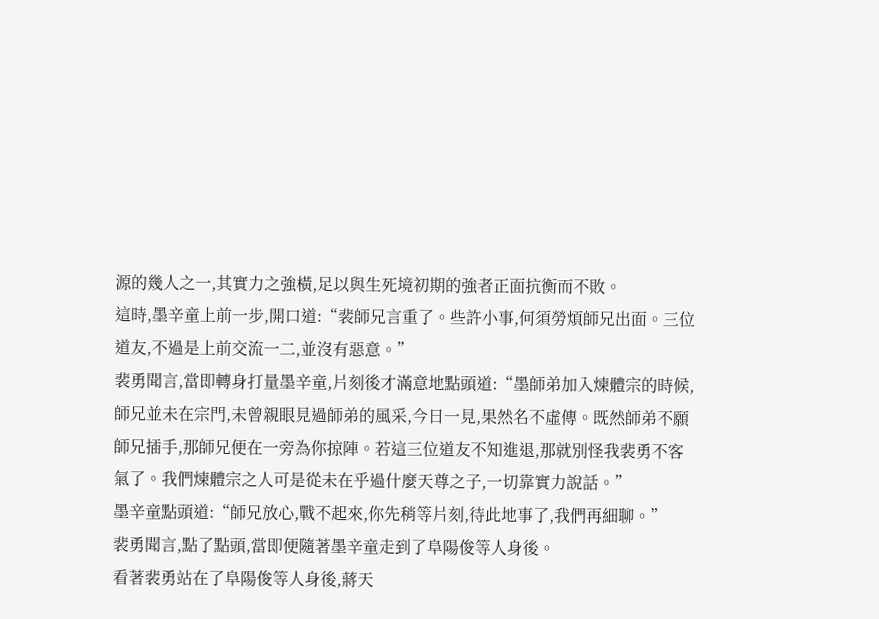源的幾人之一,其實力之強橫,足以與生死境初期的強者正面抗衡而不敗。
這時,墨辛童上前一步,開口道:“裴師兄言重了。些許小事,何須勞煩師兄出面。三位道友,不過是上前交流一二,並沒有惡意。”
裴勇聞言,當即轉身打量墨辛童,片刻後才滿意地點頭道:“墨師弟加入煉體宗的時候,師兄並未在宗門,未曾親眼見過師弟的風采,今日一見,果然名不虛傳。既然師弟不願師兄插手,那師兄便在一旁為你掠陣。若這三位道友不知進退,那就別怪我裴勇不客氣了。我們煉體宗之人可是從未在乎過什麼天尊之子,一切靠實力說話。”
墨辛童點頭道:“師兄放心,戰不起來,你先稍等片刻,待此地事了,我們再細聊。”
裴勇聞言,點了點頭,當即便隨著墨辛童走到了阜陽俊等人身後。
看著裴勇站在了阜陽俊等人身後,蔣天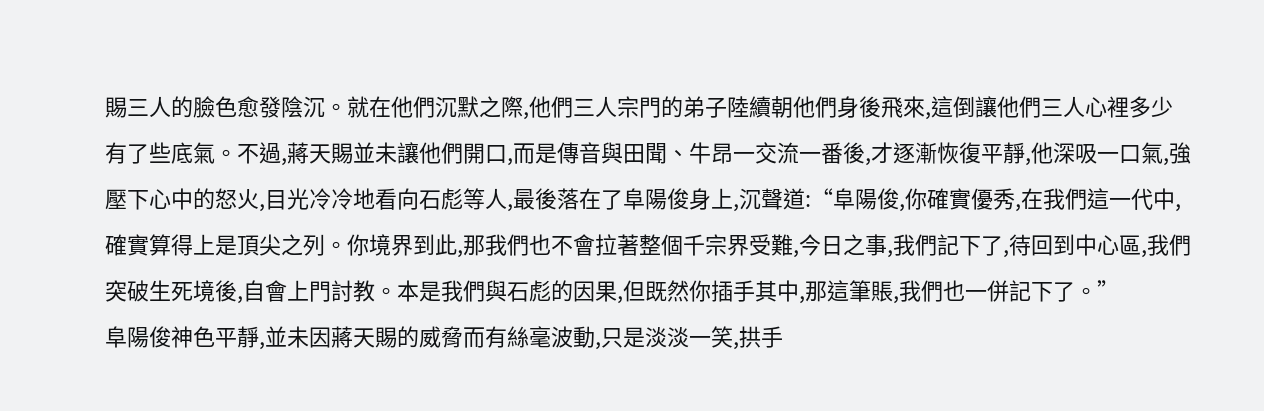賜三人的臉色愈發陰沉。就在他們沉默之際,他們三人宗門的弟子陸續朝他們身後飛來,這倒讓他們三人心裡多少有了些底氣。不過,蔣天賜並未讓他們開口,而是傳音與田聞、牛昂一交流一番後,才逐漸恢復平靜,他深吸一口氣,強壓下心中的怒火,目光冷冷地看向石彪等人,最後落在了阜陽俊身上,沉聲道:“阜陽俊,你確實優秀,在我們這一代中,確實算得上是頂尖之列。你境界到此,那我們也不會拉著整個千宗界受難,今日之事,我們記下了,待回到中心區,我們突破生死境後,自會上門討教。本是我們與石彪的因果,但既然你插手其中,那這筆賬,我們也一併記下了。”
阜陽俊神色平靜,並未因蔣天賜的威脅而有絲毫波動,只是淡淡一笑,拱手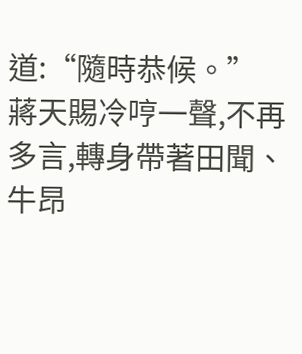道:“隨時恭候。”
蔣天賜冷哼一聲,不再多言,轉身帶著田聞、牛昂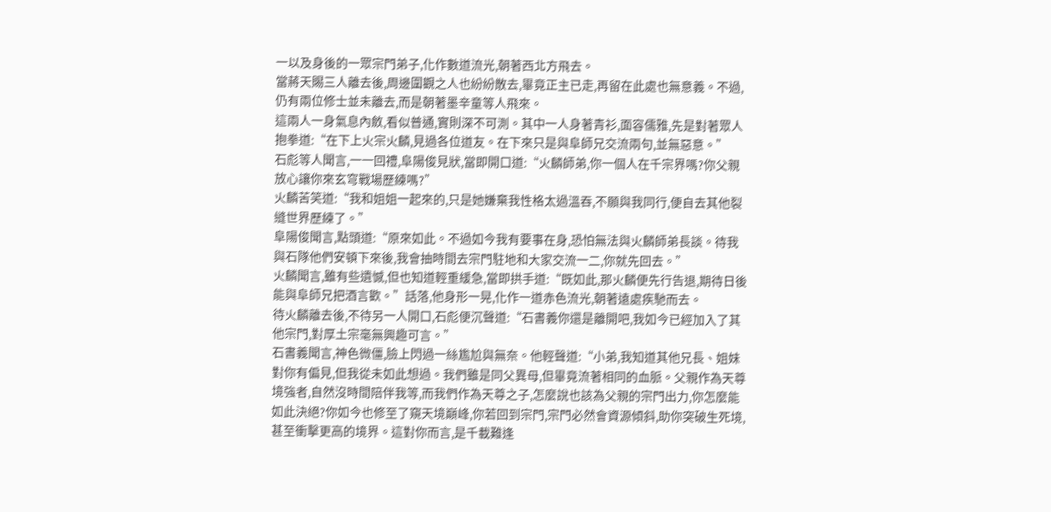一以及身後的一眾宗門弟子,化作數道流光,朝著西北方飛去。
當蔣天賜三人離去後,周邊圍觀之人也紛紛散去,畢竟正主已走,再留在此處也無意義。不過,仍有兩位修士並未離去,而是朝著墨辛童等人飛來。
這兩人一身氣息內斂,看似普通,實則深不可測。其中一人身著青衫,面容儒雅,先是對著眾人抱拳道:“在下上火宗火麟,見過各位道友。在下來只是與阜師兄交流兩句,並無惡意。”
石彪等人聞言,一一回禮,阜陽俊見狀,當即開口道:“火麟師弟,你一個人在千宗界嗎?你父親放心讓你來玄穹戰場歷練嗎?”
火麟苦笑道:“我和姐姐一起來的,只是她嫌棄我性格太過溫吞,不願與我同行,便自去其他裂縫世界歷練了。”
阜陽俊聞言,點頭道:“原來如此。不過如今我有要事在身,恐怕無法與火麟師弟長談。待我與石隊他們安頓下來後,我會抽時間去宗門駐地和大家交流一二,你就先回去。”
火麟聞言,雖有些遺憾,但也知道輕重緩急,當即拱手道:“既如此,那火麟便先行告退,期待日後能與阜師兄把酒言歡。”話落,他身形一晃,化作一道赤色流光,朝著遠處疾馳而去。
待火麟離去後,不待另一人開口,石彪便沉聲道:“石書義你還是離開吧,我如今已經加入了其他宗門,對厚土宗毫無興趣可言。”
石書義聞言,神色微僵,臉上閃過一絲尷尬與無奈。他輕聲道:“小弟,我知道其他兄長、姐妹對你有偏見,但我從未如此想過。我們雖是同父異母,但畢竟流著相同的血脈。父親作為天尊境強者,自然沒時間陪伴我等,而我們作為天尊之子,怎麼說也該為父親的宗門出力,你怎麼能如此決絕?你如今也修至了窺天境巔峰,你若回到宗門,宗門必然會資源傾斜,助你突破生死境,甚至衝擊更高的境界。這對你而言,是千載難逢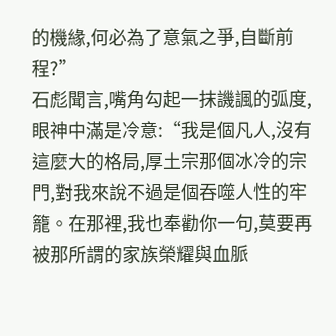的機緣,何必為了意氣之爭,自斷前程?”
石彪聞言,嘴角勾起一抹譏諷的弧度,眼神中滿是冷意:“我是個凡人,沒有這麼大的格局,厚土宗那個冰冷的宗門,對我來說不過是個吞噬人性的牢籠。在那裡,我也奉勸你一句,莫要再被那所謂的家族榮耀與血脈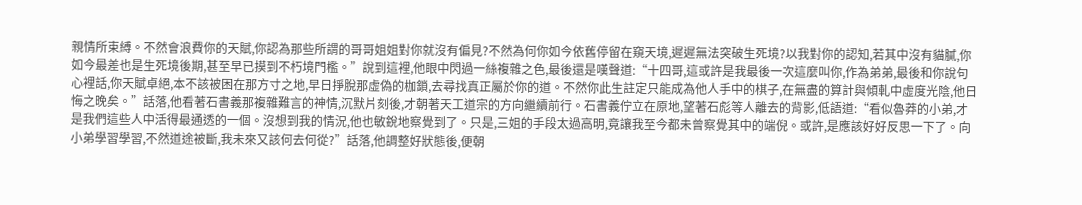親情所束縛。不然會浪費你的天賦,你認為那些所謂的哥哥姐姐對你就沒有偏見?不然為何你如今依舊停留在窺天境,遲遲無法突破生死境?以我對你的認知,若其中沒有貓膩,你如今最差也是生死境後期,甚至早已摸到不朽境門檻。”說到這裡,他眼中閃過一絲複雜之色,最後還是嘆聲道:“十四哥,這或許是我最後一次這麼叫你,作為弟弟,最後和你說句心裡話,你天賦卓絕,本不該被困在那方寸之地,早日掙脫那虛偽的枷鎖,去尋找真正屬於你的道。不然你此生註定只能成為他人手中的棋子,在無盡的算計與傾軋中虛度光陰,他日悔之晚矣。”話落,他看著石書義那複雜難言的神情,沉默片刻後,才朝著天工道宗的方向繼續前行。石書義佇立在原地,望著石彪等人離去的背影,低語道:“看似魯莽的小弟,才是我們這些人中活得最通透的一個。沒想到我的情況,他也敏銳地察覺到了。只是,三姐的手段太過高明,竟讓我至今都未曾察覺其中的端倪。或許,是應該好好反思一下了。向小弟學習學習,不然道途被斷,我未來又該何去何從?”話落,他調整好狀態後,便朝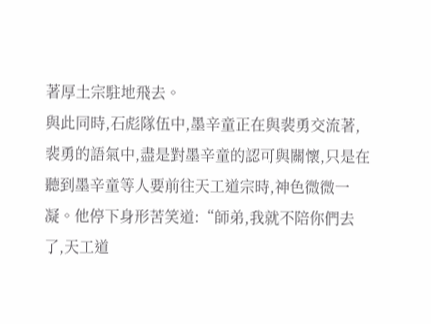著厚土宗駐地飛去。
與此同時,石彪隊伍中,墨辛童正在與裴勇交流著,裴勇的語氣中,盡是對墨辛童的認可與關懷,只是在聽到墨辛童等人要前往天工道宗時,神色微微一凝。他停下身形苦笑道:“師弟,我就不陪你們去了,天工道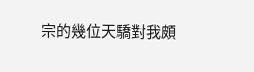宗的幾位天驕對我頗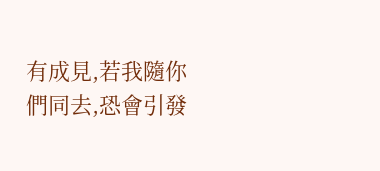有成見,若我隨你們同去,恐會引發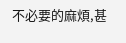不必要的麻煩,甚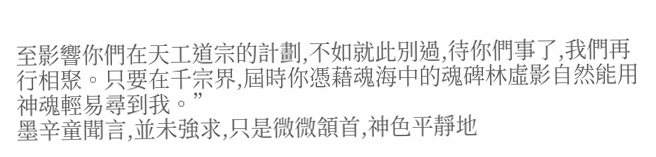至影響你們在天工道宗的計劃,不如就此別過,待你們事了,我們再行相聚。只要在千宗界,屆時你憑藉魂海中的魂碑林虛影自然能用神魂輕易尋到我。”
墨辛童聞言,並未強求,只是微微頷首,神色平靜地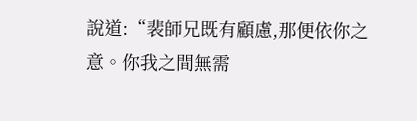說道:“裴師兄既有顧慮,那便依你之意。你我之間無需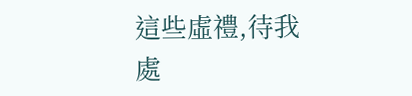這些虛禮,待我處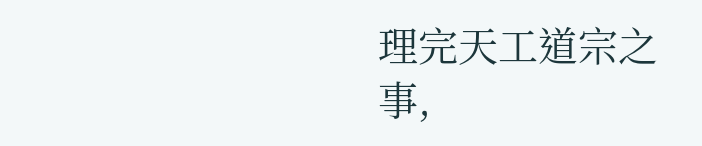理完天工道宗之事,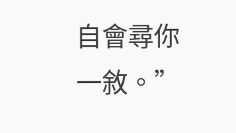自會尋你一敘。”